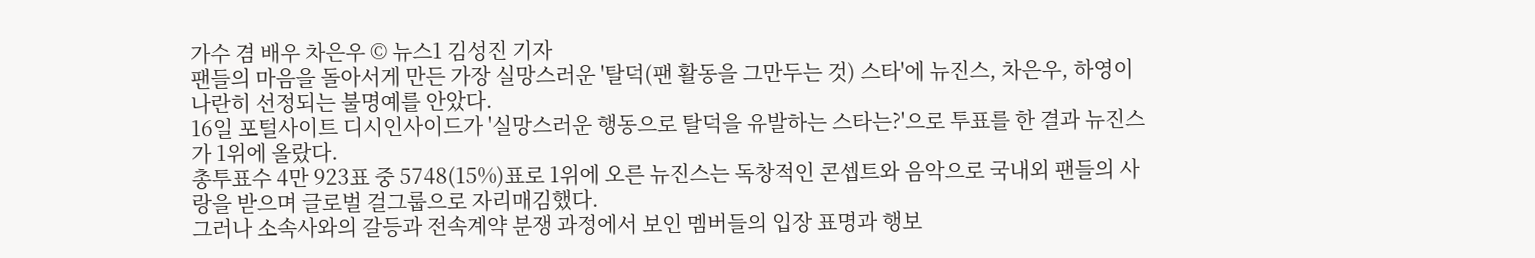가수 겸 배우 차은우 © 뉴스1 김성진 기자
팬들의 마음을 돌아서게 만든 가장 실망스러운 '탈덕(팬 활동을 그만두는 것) 스타'에 뉴진스, 차은우, 하영이 나란히 선정되는 불명예를 안았다.
16일 포털사이트 디시인사이드가 '실망스러운 행동으로 탈덕을 유발하는 스타는?'으로 투표를 한 결과 뉴진스가 1위에 올랐다.
총투표수 4만 923표 중 5748(15%)표로 1위에 오른 뉴진스는 독창적인 콘셉트와 음악으로 국내외 팬들의 사랑을 받으며 글로벌 걸그룹으로 자리매김했다.
그러나 소속사와의 갈등과 전속계약 분쟁 과정에서 보인 멤버들의 입장 표명과 행보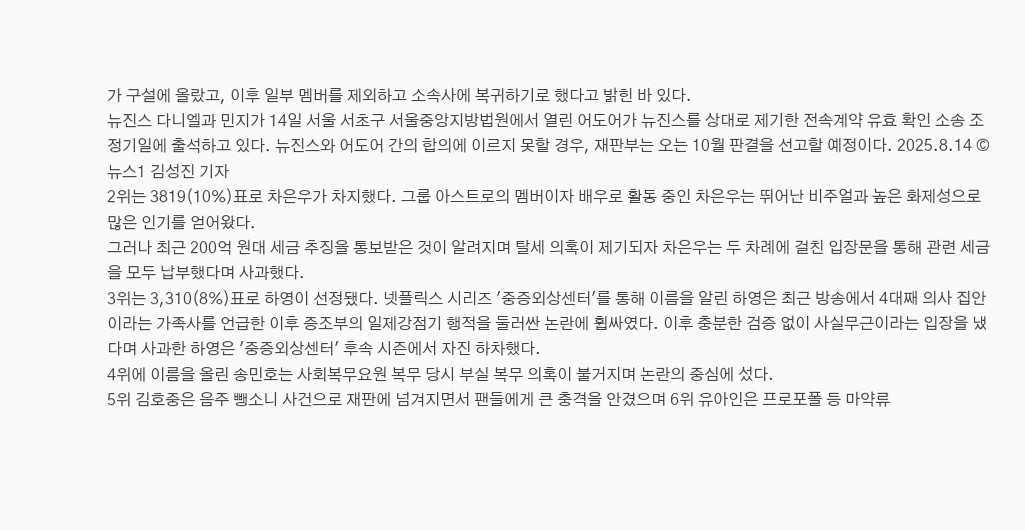가 구설에 올랐고, 이후 일부 멤버를 제외하고 소속사에 복귀하기로 했다고 밝힌 바 있다.
뉴진스 다니엘과 민지가 14일 서울 서초구 서울중앙지방법원에서 열린 어도어가 뉴진스를 상대로 제기한 전속계약 유효 확인 소송 조정기일에 출석하고 있다. 뉴진스와 어도어 간의 합의에 이르지 못할 경우, 재판부는 오는 10월 판결을 선고할 예정이다. 2025.8.14 © 뉴스1 김성진 기자
2위는 3819(10%)표로 차은우가 차지했다. 그룹 아스트로의 멤버이자 배우로 활동 중인 차은우는 뛰어난 비주얼과 높은 화제성으로 많은 인기를 얻어왔다.
그러나 최근 200억 원대 세금 추징을 통보받은 것이 알려지며 탈세 의혹이 제기되자 차은우는 두 차례에 걸친 입장문을 통해 관련 세금을 모두 납부했다며 사과했다.
3위는 3,310(8%)표로 하영이 선정됐다. 넷플릭스 시리즈 '중증외상센터'를 통해 이름을 알린 하영은 최근 방송에서 4대째 의사 집안이라는 가족사를 언급한 이후 증조부의 일제강점기 행적을 둘러싼 논란에 휩싸였다. 이후 충분한 검증 없이 사실무근이라는 입장을 냈다며 사과한 하영은 '중증외상센터' 후속 시즌에서 자진 하차했다.
4위에 이름을 올린 송민호는 사회복무요원 복무 당시 부실 복무 의혹이 불거지며 논란의 중심에 섰다.
5위 김호중은 음주 뺑소니 사건으로 재판에 넘겨지면서 팬들에게 큰 충격을 안겼으며 6위 유아인은 프로포폴 등 마약류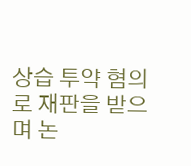상습 투약 혐의로 재판을 받으며 논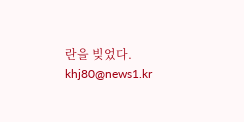란을 빚었다.
khj80@news1.kr